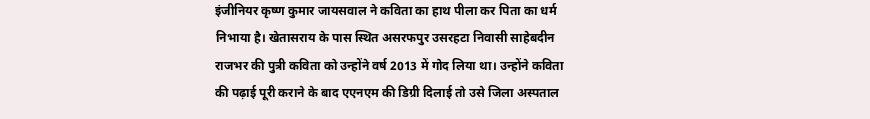इंजीनियर कृष्ण कुमार जायसवाल ने कविता का हाथ पीला कर पिता का धर्म निभाया है। खेतासराय के पास स्थित असरफपुर उसरहटा निवासी साहेबदीन राजभर की पुत्री कविता को उन्होंने वर्ष 2013 में गोद लिया था। उन्होंने कविता की पढ़ाई पूरी कराने के बाद एएनएम की डिग्री दिलाई तो उसे जिला अस्पताल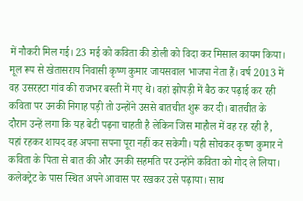में नौकरी मिल गई। 23 मई को कविता की डोली को विदा कर मिसाल कायम किया।
मूल रूप से खेतासराय निवासी कृष्ण कुमार जायसवाल भाजपा नेता हैं। वर्ष 2013 में वह उसरहटा गांव की राजभर बस्ती में गए थे। वहां झोपड़ी में बैठ कर पढ़ाई कर रही कविता पर उनकी निगाह पड़ी तो उन्होंने उससे बातचीत शुरू कर दी। बातचीत के दौरान उन्हें लगा कि यह बेटी पढ़ना चाहती है लेकिन जिस माहौल में वह रह रही है, यहां रहकर शायद वह अपना सपना पूरा नहीं कर सकेगी। यही सोचकर कृष्ण कुमार ने कविता के पिता से बात की और उनकी सहमति पर उन्होंने कविता को गोद ले लिया। कलेक्ट्रेट के पास स्थित अपने आवास पर रखकर उसे पढ़ाया। साथ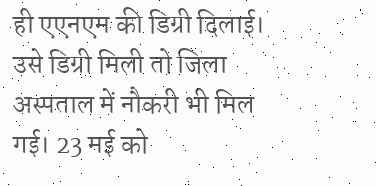ही एएनएम की डिग्री दिलाई। उसे डिग्री मिली तो जिला अस्पताल में नौकरी भी मिल गई। 23 मई को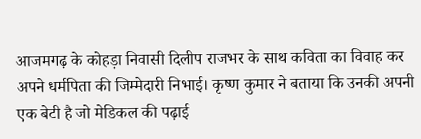आजमगढ़ के कोहड़ा निवासी दिलीप राजभर के साथ कविता का विवाह कर अपने धर्मपिता की जिम्मेदारी निभाई। कृष्ण कुमार ने बताया कि उनकी अपनी एक बेटी है जो मेडिकल की पढ़ाई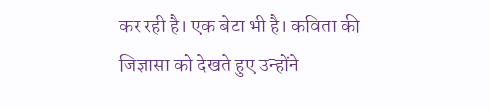कर रही है। एक बेटा भी है। कविता की जिज्ञासा को देखते हुए उन्होंने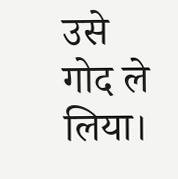उसे गोद ले लिया।